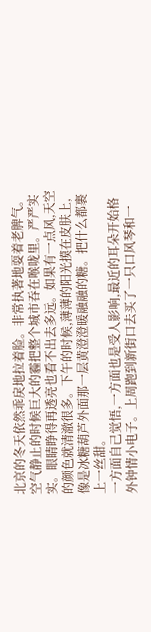北京的冬天依然乖戾地拉着脸。非常执著地耍着老脾气。空气静止的时候巨大的霾把整个城市吞在喉咙里。严严实实。眼睛睁得再透亮也看不出去多远。如果有一点风,天空的颜色就清澈很多。下午的时候,薄薄的阳光摸在皮肤上,像是冰糖葫芦外面那一层黄澄澄暖融融的糖。把什么都裹上一丝甜。
一方面自己觉悟,一方面也是受人影响,最近的耳朵开始格外钟情小电子。上周跑到新街口去买了一只口风琴和一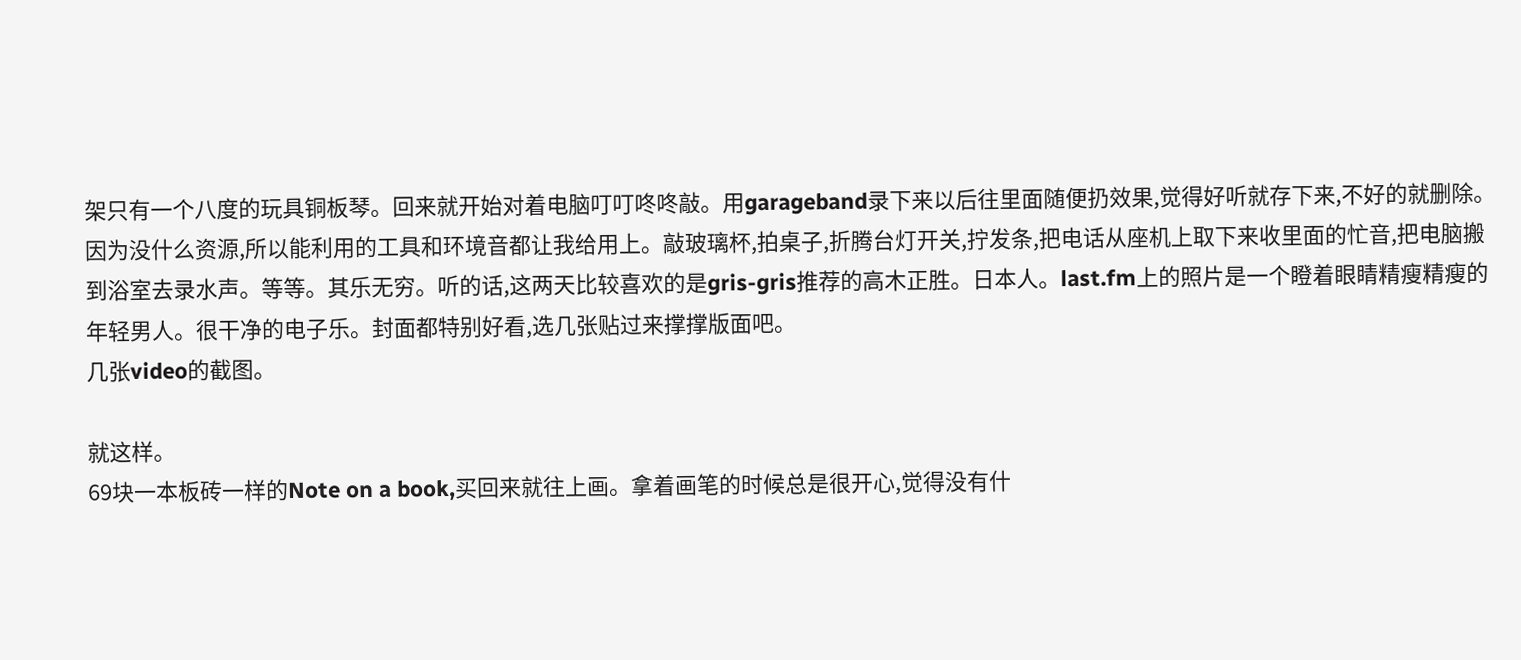架只有一个八度的玩具铜板琴。回来就开始对着电脑叮叮咚咚敲。用garageband录下来以后往里面随便扔效果,觉得好听就存下来,不好的就删除。因为没什么资源,所以能利用的工具和环境音都让我给用上。敲玻璃杯,拍桌子,折腾台灯开关,拧发条,把电话从座机上取下来收里面的忙音,把电脑搬到浴室去录水声。等等。其乐无穷。听的话,这两天比较喜欢的是gris-gris推荐的高木正胜。日本人。last.fm上的照片是一个瞪着眼睛精瘦精瘦的年轻男人。很干净的电子乐。封面都特别好看,选几张贴过来撑撑版面吧。
几张video的截图。

就这样。
69块一本板砖一样的Note on a book,买回来就往上画。拿着画笔的时候总是很开心,觉得没有什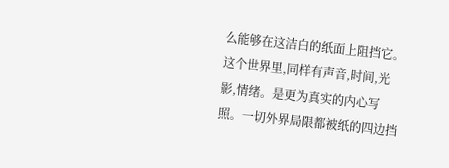么能够在这洁白的纸面上阻挡它。这个世界里,同样有声音,时间,光影,情绪。是更为真实的内心写照。一切外界局限都被纸的四边挡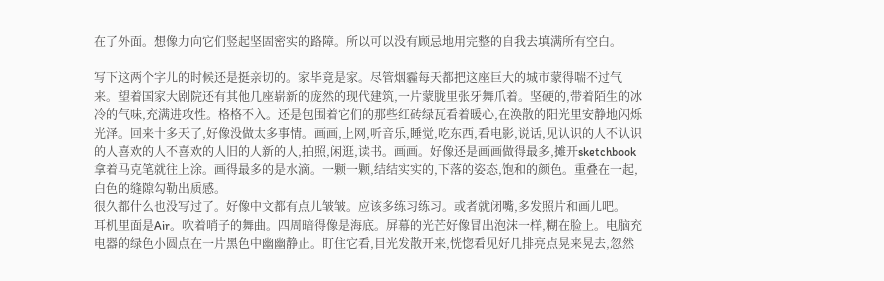在了外面。想像力向它们竖起坚固密实的路障。所以可以没有顾忌地用完整的自我去填满所有空白。

写下这两个字儿的时候还是挺亲切的。家毕竟是家。尽管烟霾每天都把这座巨大的城市蒙得喘不过气来。望着国家大剧院还有其他几座崭新的庞然的现代建筑,一片蒙胧里张牙舞爪着。坚硬的,带着陌生的冰冷的气味,充满进攻性。格格不入。还是包围着它们的那些红砖绿瓦看着暖心,在涣散的阳光里安静地闪烁光泽。回来十多天了,好像没做太多事情。画画,上网,听音乐,睡觉,吃东西,看电影,说话,见认识的人不认识的人喜欢的人不喜欢的人旧的人新的人,拍照,闲逛,读书。画画。好像还是画画做得最多,摊开sketchbook拿着马克笔就往上涂。画得最多的是水滴。一颗一颗,结结实实的,下落的姿态,饱和的颜色。重叠在一起,白色的缝隙勾勒出质感。
很久都什么也没写过了。好像中文都有点儿皱皱。应该多练习练习。或者就闭嘴,多发照片和画儿吧。
耳机里面是Air。吹着哨子的舞曲。四周暗得像是海底。屏幕的光芒好像冒出泡沫一样,糊在脸上。电脑充电器的绿色小圆点在一片黑色中幽幽静止。盯住它看,目光发散开来,恍惚看见好几排亮点晃来晃去,忽然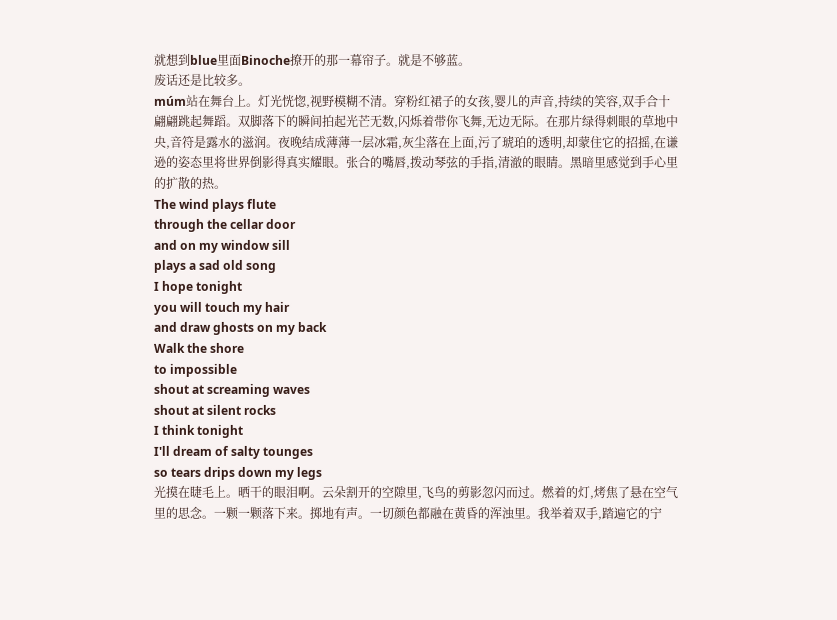就想到blue里面Binoche撩开的那一幕帘子。就是不够蓝。
废话还是比较多。
múm站在舞台上。灯光恍惚,视野模糊不清。穿粉红裙子的女孩,婴儿的声音,持续的笑容,双手合十翩翩跳起舞蹈。双脚落下的瞬间拍起光芒无数,闪烁着带你飞舞,无边无际。在那片绿得刺眼的草地中央,音符是露水的滋润。夜晚结成薄薄一层冰霜,灰尘落在上面,污了琥珀的透明,却蒙住它的招摇,在谦逊的姿态里将世界倒影得真实耀眼。张合的嘴唇,拨动琴弦的手指,清澈的眼睛。黑暗里感觉到手心里的扩散的热。
The wind plays flute
through the cellar door
and on my window sill
plays a sad old song
I hope tonight
you will touch my hair
and draw ghosts on my back
Walk the shore
to impossible
shout at screaming waves
shout at silent rocks
I think tonight
I'll dream of salty tounges
so tears drips down my legs
光摸在睫毛上。晒干的眼泪啊。云朵割开的空隙里,飞鸟的剪影忽闪而过。燃着的灯,烤焦了悬在空气里的思念。一颗一颗落下来。掷地有声。一切颜色都融在黄昏的浑浊里。我举着双手,踏遍它的宁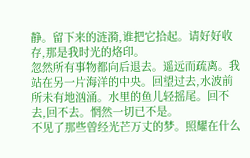静。留下来的涟漪,谁把它拾起。请好好收存,那是我时光的烙印。
忽然所有事物都向后退去。遥远而疏离。我站在另一片海洋的中央。回望过去,水波前所未有地汹涌。水里的鱼儿轻摇尾。回不去,回不去。惘然一切已不是。
不见了那些曾经光芒万丈的梦。照耀在什么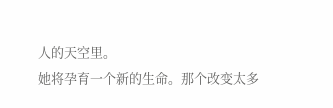人的天空里。
她将孕育一个新的生命。那个改变太多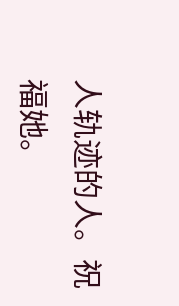人轨迹的人。祝福她。